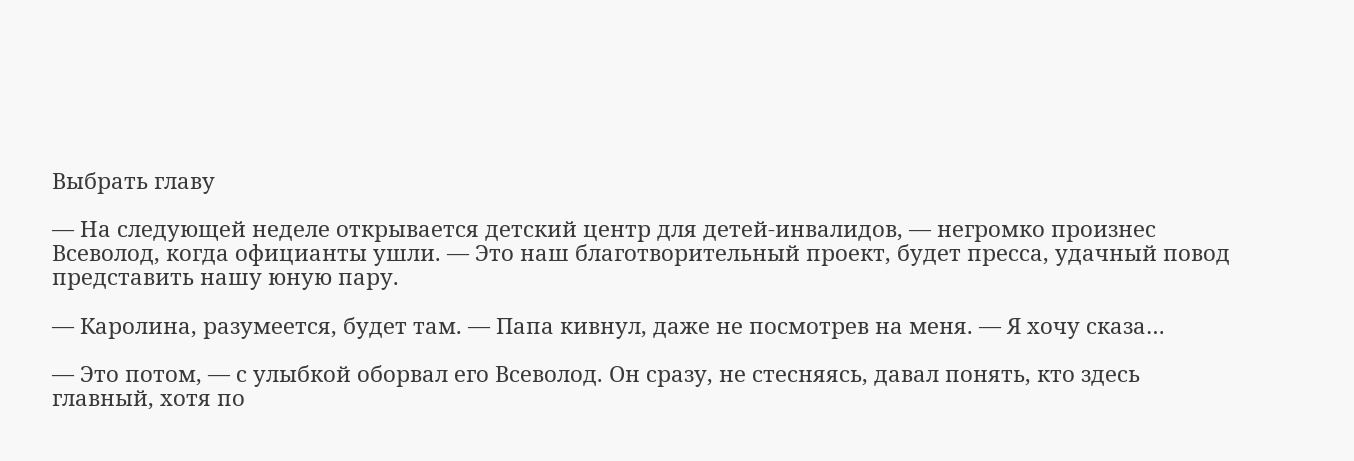Выбрать главу

— На следующей неделе открывается детский центр для детей-инвалидов, — негромко произнес Всеволод, когда официанты ушли. — Это наш благотворительный проект, будет пресса, удачный повод представить нашу юную пару.

— Каролина, разумеется, будет там. — Папа кивнул, даже не посмотрев на меня. — Я хочу сказа…

— Это потом, — с улыбкой оборвал его Всеволод. Он сразу, не стесняясь, давал понять, кто здесь главный, хотя по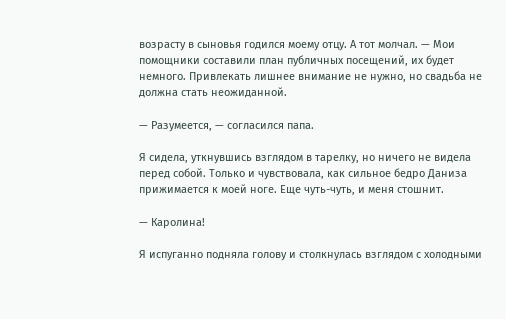возрасту в сыновья годился моему отцу. А тот молчал. — Мои помощники составили план публичных посещений, их будет немного. Привлекать лишнее внимание не нужно, но свадьба не должна стать неожиданной.

— Разумеется, — согласился папа.

Я сидела, уткнувшись взглядом в тарелку, но ничего не видела перед собой. Только и чувствовала, как сильное бедро Даниза прижимается к моей ноге. Еще чуть-чуть, и меня стошнит.

— Каролина!

Я испуганно подняла голову и столкнулась взглядом с холодными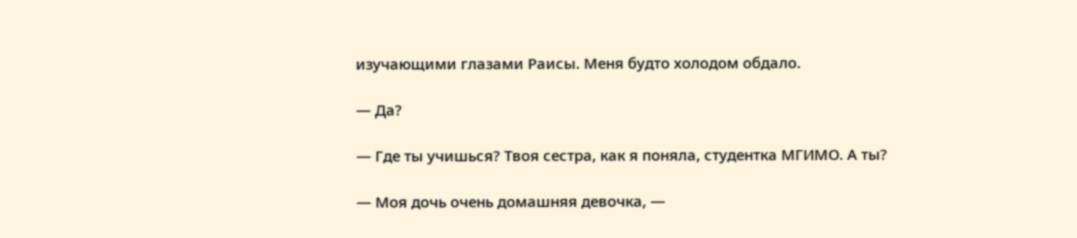изучающими глазами Раисы. Меня будто холодом обдало.

— Да?

— Где ты учишься? Твоя сестра, как я поняла, студентка МГИМО. А ты?

— Моя дочь очень домашняя девочка, —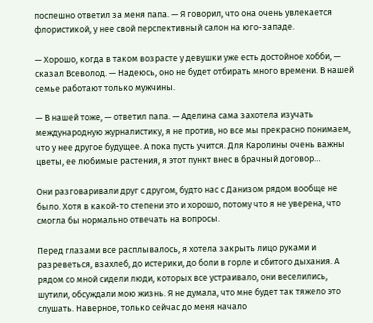поспешно ответил за меня папа. — Я говорил, что она очень увлекается флористикой, у нее свой перспективный салон на юго-западе.

— Хорошо, когда в таком возрасте у девушки уже есть достойное хобби, — сказал Всеволод. — Надеюсь, оно не будет отбирать много времени. В нашей семье работают только мужчины.

— В нашей тоже, — ответил папа. — Аделина сама захотела изучать международную журналистику, я не против, но все мы прекрасно понимаем, что у нее другое будущее. А пока пусть учится. Для Каролины очень важны цветы, ее любимые растения, я этот пункт внес в брачный договор…

Они разговаривали друг с другом, будто нас с Данизом рядом вообще не было. Хотя в какой-то степени это и хорошо, потому что я не уверена, что смогла бы нормально отвечать на вопросы.

Перед глазами все расплывалось, я хотела закрыть лицо руками и разреветься, взахлеб, до истерики, до боли в горле и сбитого дыхания. А рядом со мной сидели люди, которых все устраивало, они веселились, шутили, обсуждали мою жизнь. Я не думала, что мне будет так тяжело это слушать. Наверное, только сейчас до меня начало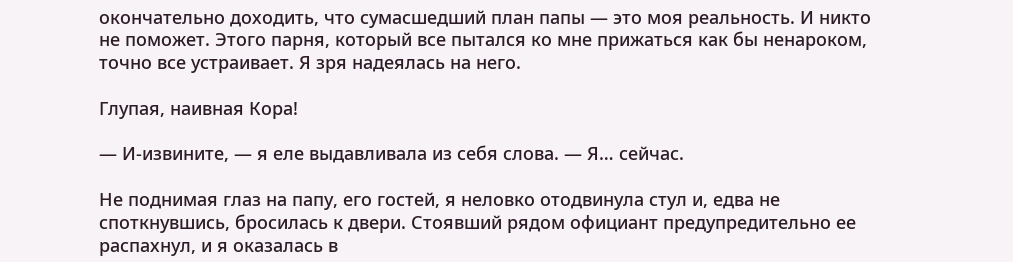окончательно доходить, что сумасшедший план папы — это моя реальность. И никто не поможет. Этого парня, который все пытался ко мне прижаться как бы ненароком, точно все устраивает. Я зря надеялась на него.

Глупая, наивная Кора!

— И-извините, — я еле выдавливала из себя слова. — Я… сейчас.

Не поднимая глаз на папу, его гостей, я неловко отодвинула стул и, едва не споткнувшись, бросилась к двери. Стоявший рядом официант предупредительно ее распахнул, и я оказалась в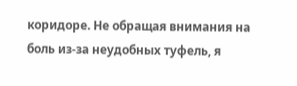коридоре. Не обращая внимания на боль из-за неудобных туфель, я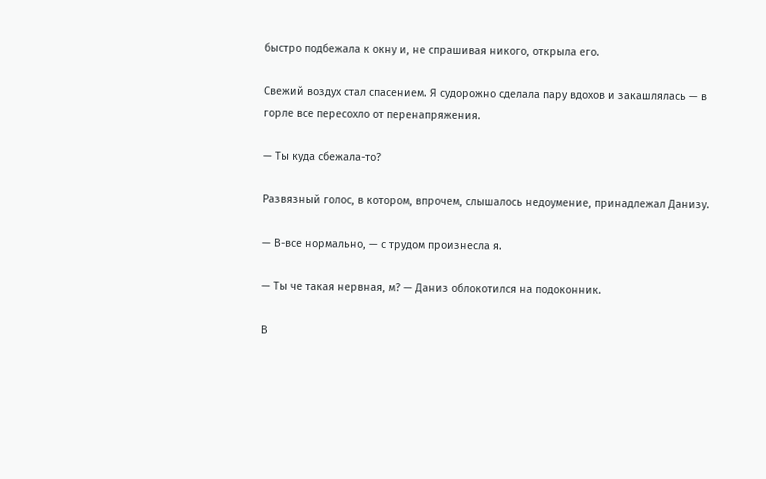быстро подбежала к окну и, не спрашивая никого, открыла его.

Свежий воздух стал спасением. Я судорожно сделала пару вдохов и закашлялась — в горле все пересохло от перенапряжения.

— Ты куда сбежала-то?

Развязный голос, в котором, впрочем, слышалось недоумение, принадлежал Данизу.

— В-все нормально, — с трудом произнесла я.

— Ты че такая нервная, м? — Даниз облокотился на подоконник.

В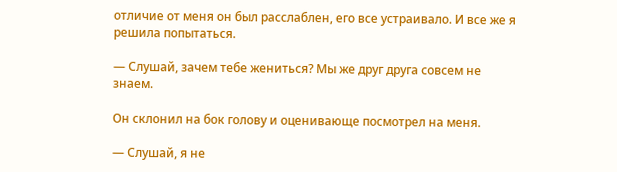отличие от меня он был расслаблен, его все устраивало. И все же я решила попытаться.

— Слушай, зачем тебе жениться? Мы же друг друга совсем не знаем.

Он склонил на бок голову и оценивающе посмотрел на меня.

— Слушай, я не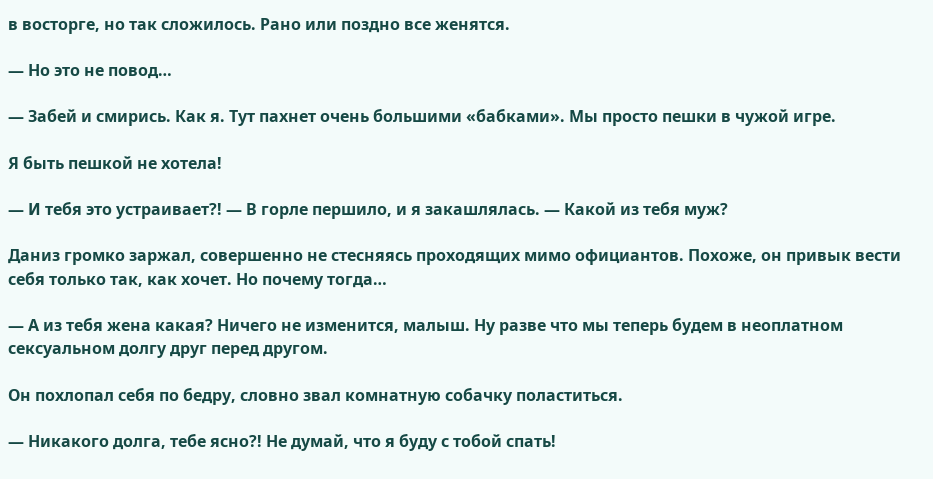в восторге, но так сложилось. Рано или поздно все женятся.

— Но это не повод…

— Забей и смирись. Как я. Тут пахнет очень большими «бабками». Мы просто пешки в чужой игре.

Я быть пешкой не хотела!

— И тебя это устраивает?! — В горле першило, и я закашлялась. — Какой из тебя муж?

Даниз громко заржал, совершенно не стесняясь проходящих мимо официантов. Похоже, он привык вести себя только так, как хочет. Но почему тогда…

— А из тебя жена какая? Ничего не изменится, малыш. Ну разве что мы теперь будем в неоплатном сексуальном долгу друг перед другом.

Он похлопал себя по бедру, словно звал комнатную собачку поластиться.

— Никакого долга, тебе ясно?! Не думай, что я буду с тобой спать!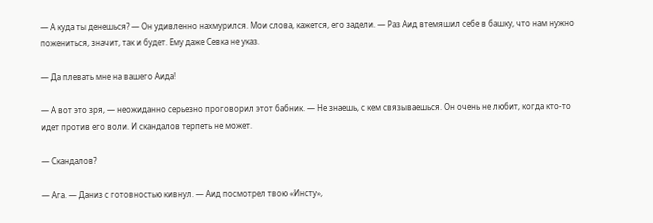— А куда ты денешься? — Он удивленно нахмурился. Мои слова, кажется, его задели. — Раз Аид втемяшил себе в башку, что нам нужно пожениться, значит, так и будет. Ему даже Севка не указ.

— Да плевать мне на вашего Аида!

— А вот это зря, — неожиданно серьезно проговорил этот бабник. — Не знаешь, с кем связываешься. Он очень не любит, когда кто-то идет против его воли. И скандалов терпеть не может.

— Скандалов?

— Ага. — Даниз с готовностью кивнул. — Аид посмотрел твою «Инсту»,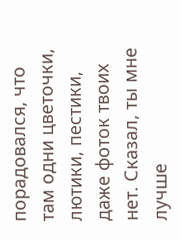порадовался, что там одни цветочки, лютики, пестики, даже фоток твоих нет. Сказал, ты мне лучше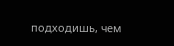подходишь, чем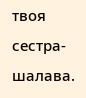твоя сестра-шалава.